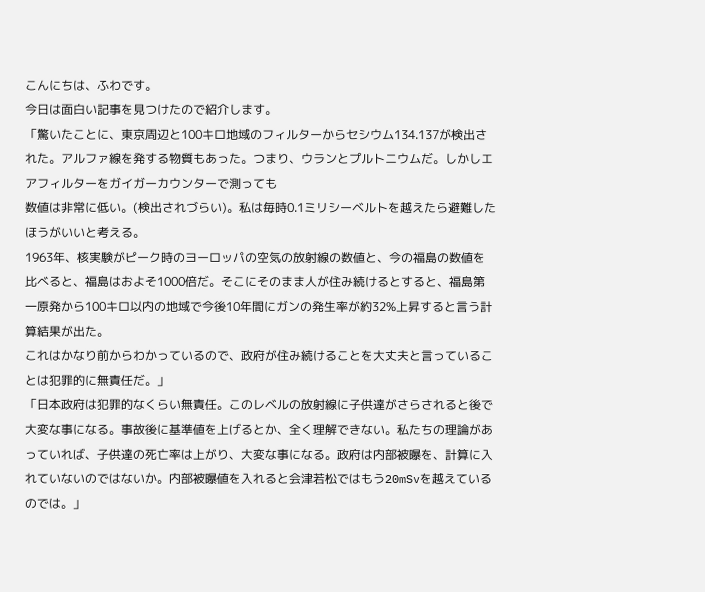こんにちは、ふわです。
今日は面白い記事を見つけたので紹介します。
「驚いたことに、東京周辺と100キロ地域のフィルターからセシウム134.137が検出された。アルファ線を発する物質もあった。つまり、ウランとプルトニウムだ。しかしエアフィルターをガイガーカウンターで測っても
数値は非常に低い。(検出されづらい)。私は毎時0.1ミリシーベルトを越えたら避難したほうがいいと考える。
1963年、核実験がピーク時のヨーロッパの空気の放射線の数値と、今の福島の数値を比べると、福島はおよそ1000倍だ。そこにそのまま人が住み続けるとすると、福島第一原発から100キロ以内の地域で今後10年間にガンの発生率が約32%上昇すると言う計算結果が出た。
これはかなり前からわかっているので、政府が住み続けることを大丈夫と言っていることは犯罪的に無責任だ。」
「日本政府は犯罪的なくらい無責任。このレベルの放射線に子供達がさらされると後で大変な事になる。事故後に基準値を上げるとか、全く理解できない。私たちの理論があっていれば、子供達の死亡率は上がり、大変な事になる。政府は内部被曝を、計算に入れていないのではないか。内部被曝値を入れると会津若松ではもう20mSvを越えているのでは。」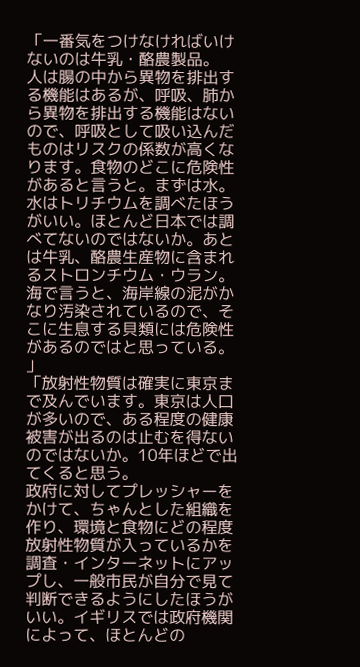「一番気をつけなければいけないのは牛乳・酪農製品。
人は腸の中から異物を排出する機能はあるが、呼吸、肺から異物を排出する機能はないので、呼吸として吸い込んだものはリスクの係数が高くなります。食物のどこに危険性があると言うと。まずは水。水はトリチウムを調べたほうがいい。ほとんど日本では調べてないのではないか。あとは牛乳、酪農生産物に含まれるストロンチウム・ウラン。海で言うと、海岸線の泥がかなり汚染されているので、そこに生息する貝類には危険性があるのではと思っている。 」
「放射性物質は確実に東京まで及んでいます。東京は人口が多いので、ある程度の健康被害が出るのは止むを得ないのではないか。10年ほどで出てくると思う。
政府に対してプレッシャーをかけて、ちゃんとした組織を作り、環境と食物にどの程度放射性物質が入っているかを調査・インターネットにアップし、一般市民が自分で見て判断できるようにしたほうがいい。イギリスでは政府機関によって、ほとんどの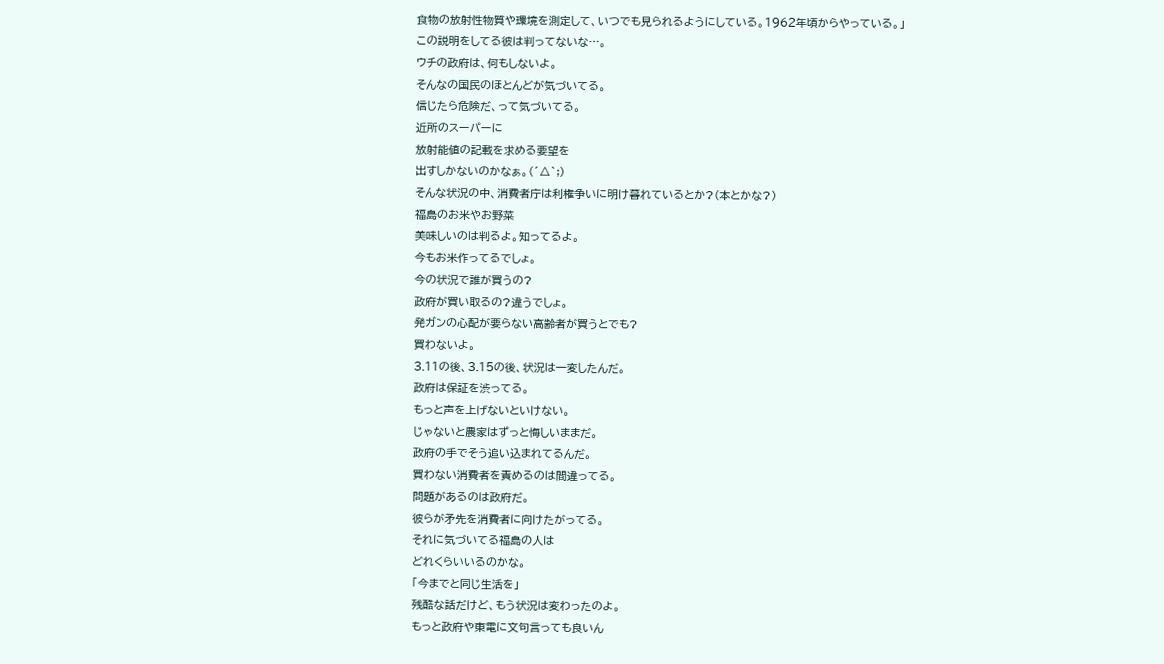食物の放射性物質や環境を測定して、いつでも見られるようにしている。1962年頃からやっている。」
この説明をしてる彼は判ってないな…。
ウチの政府は、何もしないよ。
そんなの国民のほとんどが気づいてる。
信じたら危険だ、って気づいてる。
近所のスーパーに
放射能値の記載を求める要望を
出すしかないのかなぁ。(´△`;)
そんな状況の中、消費者庁は利権争いに明け暮れているとか?(本とかな?)
福島のお米やお野菜
美味しいのは判るよ。知ってるよ。
今もお米作ってるでしょ。
今の状況で誰が買うの?
政府が買い取るの?違うでしょ。
発ガンの心配が要らない高齢者が買うとでも?
買わないよ。
3.11の後、3.15の後、状況は一変したんだ。
政府は保証を渋ってる。
もっと声を上げないといけない。
じゃないと農家はずっと悔しいままだ。
政府の手でそう追い込まれてるんだ。
買わない消費者を責めるのは間違ってる。
問題があるのは政府だ。
彼らが矛先を消費者に向けたがってる。
それに気づいてる福島の人は
どれくらいいるのかな。
「今までと同じ生活を」
残酷な話だけど、もう状況は変わったのよ。
もっと政府や東電に文句言っても良いん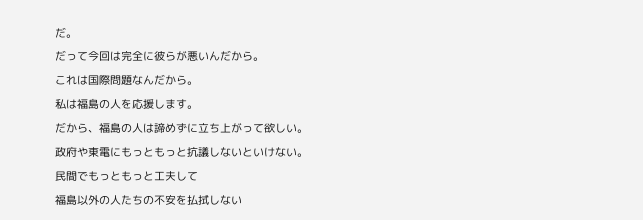だ。
だって今回は完全に彼らが悪いんだから。
これは国際問題なんだから。
私は福島の人を応援します。
だから、福島の人は諦めずに立ち上がって欲しい。
政府や東電にもっともっと抗議しないといけない。
民間でもっともっと工夫して
福島以外の人たちの不安を払拭しない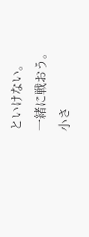といけない。
一緒に戦おう。
小さ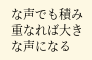な声でも積み重なれば大きな声になる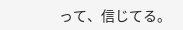って、信じてる。